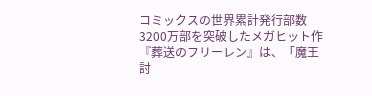コミックスの世界累計発行部数3200万部を突破したメガヒット作『葬送のフリーレン』は、「魔王討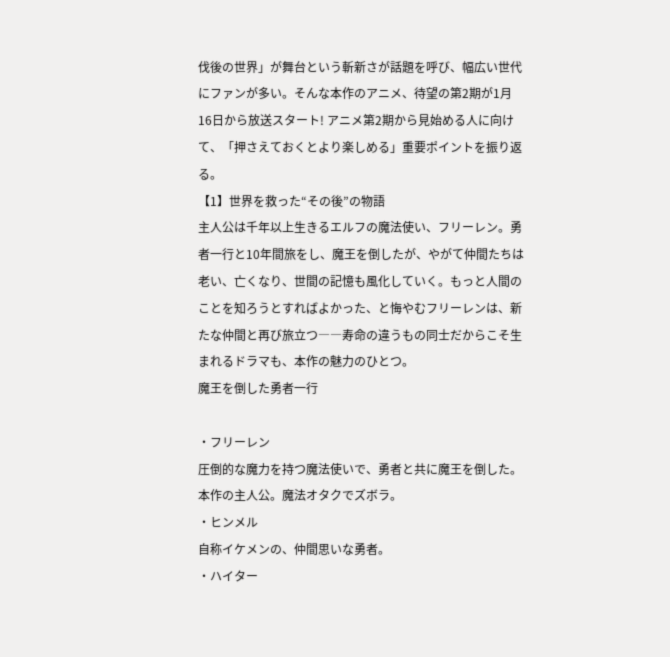伐後の世界」が舞台という斬新さが話題を呼び、幅広い世代にファンが多い。そんな本作のアニメ、待望の第2期が1月16日から放送スタート! アニメ第2期から見始める人に向けて、「押さえておくとより楽しめる」重要ポイントを振り返る。
【1】世界を救った“その後”の物語
主人公は千年以上生きるエルフの魔法使い、フリーレン。勇者一行と10年間旅をし、魔王を倒したが、やがて仲間たちは老い、亡くなり、世間の記憶も風化していく。もっと人間のことを知ろうとすればよかった、と悔やむフリーレンは、新たな仲間と再び旅立つ――寿命の違うもの同士だからこそ生まれるドラマも、本作の魅力のひとつ。
魔王を倒した勇者一行

・フリーレン
圧倒的な魔力を持つ魔法使いで、勇者と共に魔王を倒した。本作の主人公。魔法オタクでズボラ。
・ヒンメル
自称イケメンの、仲間思いな勇者。
・ハイター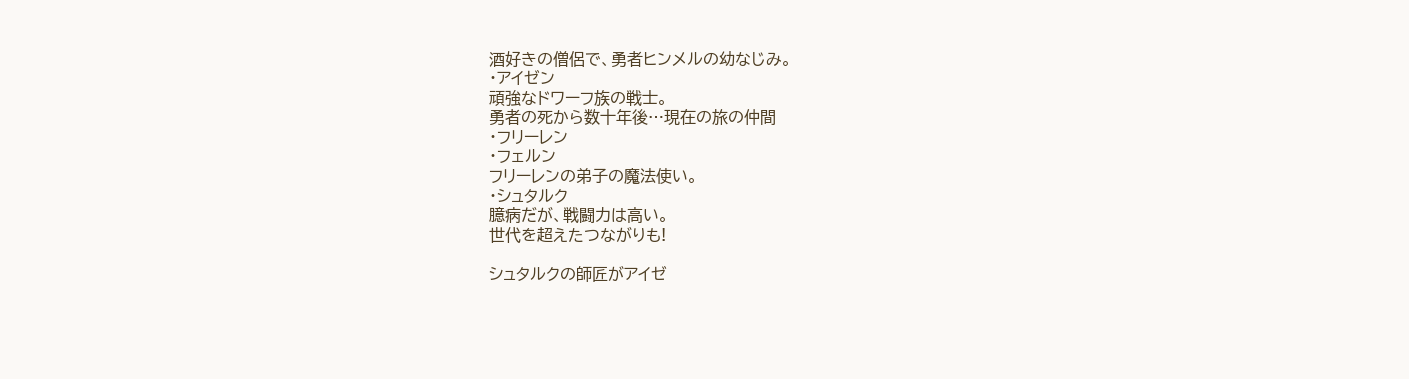酒好きの僧侶で、勇者ヒンメルの幼なじみ。
・アイゼン
頑強なドワーフ族の戦士。
勇者の死から数十年後…現在の旅の仲間
・フリーレン
・フェルン
フリーレンの弟子の魔法使い。
・シュタルク
臆病だが、戦闘力は高い。
世代を超えたつながりも!

シュタルクの師匠がアイゼ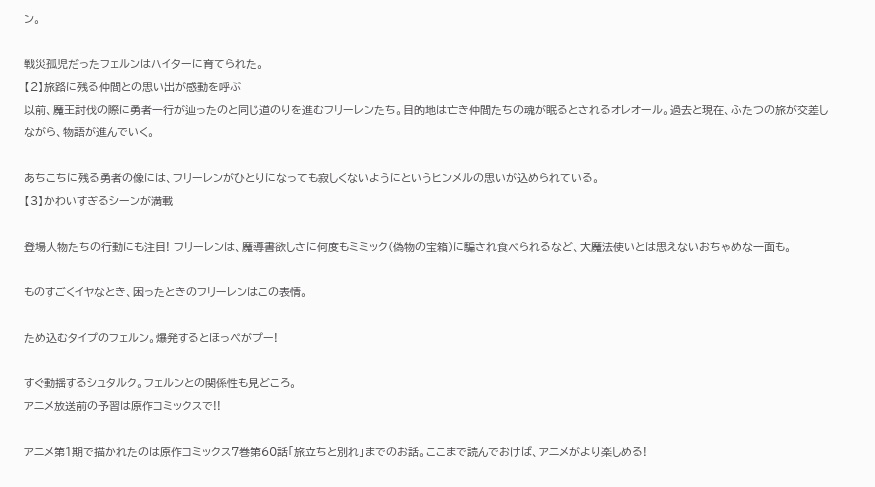ン。

戦災孤児だったフェルンはハイターに育てられた。
【2】旅路に残る仲間との思い出が感動を呼ぶ
以前、魔王討伐の際に勇者一行が辿ったのと同じ道のりを進むフリーレンたち。目的地は亡き仲間たちの魂が眠るとされるオレオール。過去と現在、ふたつの旅が交差しながら、物語が進んでいく。

あちこちに残る勇者の像には、フリーレンがひとりになっても寂しくないようにというヒンメルの思いが込められている。
【3】かわいすぎるシーンが満載

登場人物たちの行動にも注目! フリーレンは、魔導書欲しさに何度もミミック(偽物の宝箱)に騙され食べられるなど、大魔法使いとは思えないおちゃめな一面も。

ものすごくイヤなとき、困ったときのフリーレンはこの表情。

ため込むタイプのフェルン。爆発するとほっぺがプー!

すぐ動揺するシュタルク。フェルンとの関係性も見どころ。
アニメ放送前の予習は原作コミックスで!!

アニメ第1期で描かれたのは原作コミックス7巻第60話「旅立ちと別れ」までのお話。ここまで読んでおけば、アニメがより楽しめる!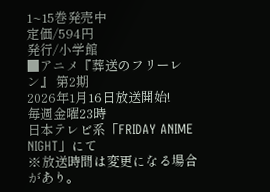1~15巻発売中
定価/594円
発行/小学館
■アニメ『葬送のフリーレン』 第2期
2026年1月16日放送開始!
毎週金曜23時
日本テレビ系「FRIDAY ANIME NIGHT」にて
※放送時間は変更になる場合があり。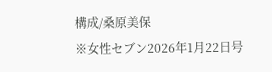構成/桑原美保
※女性セブン2026年1月22日号